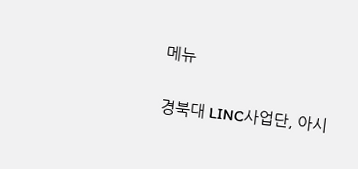메뉴

경북대 LINC사업단, 아시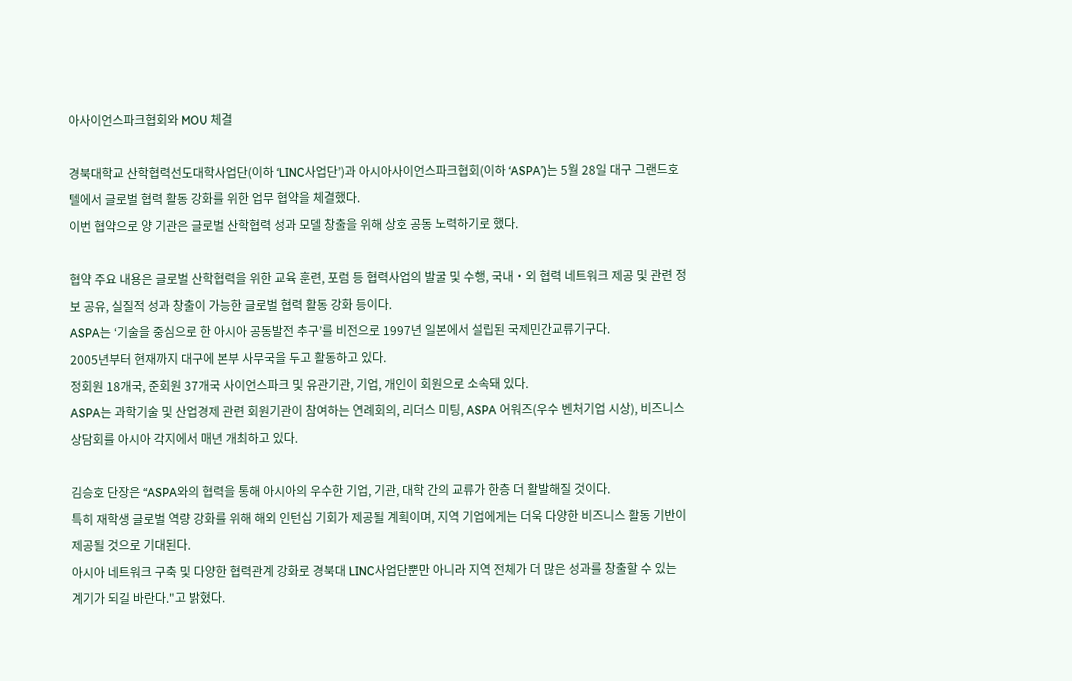아사이언스파크협회와 MOU 체결

경북대학교 산학협력선도대학사업단(이하 ‘LINC사업단’)과 아시아사이언스파크협회(이하 ‘ASPA’)는 5월 28일 대구 그랜드호텔에서 글로벌 협력 활동 강화를 위한 업무 협약을 체결했다.
이번 협약으로 양 기관은 글로벌 산학협력 성과 모델 창출을 위해 상호 공동 노력하기로 했다.

협약 주요 내용은 글로벌 산학협력을 위한 교육 훈련, 포럼 등 협력사업의 발굴 및 수행, 국내‧외 협력 네트워크 제공 및 관련 정보 공유, 실질적 성과 창출이 가능한 글로벌 협력 활동 강화 등이다.
ASPA는 ‘기술을 중심으로 한 아시아 공동발전 추구’를 비전으로 1997년 일본에서 설립된 국제민간교류기구다.
2005년부터 현재까지 대구에 본부 사무국을 두고 활동하고 있다.
정회원 18개국, 준회원 37개국 사이언스파크 및 유관기관, 기업, 개인이 회원으로 소속돼 있다.
ASPA는 과학기술 및 산업경제 관련 회원기관이 참여하는 연례회의, 리더스 미팅, ASPA 어워즈(우수 벤처기업 시상), 비즈니스 상담회를 아시아 각지에서 매년 개최하고 있다.

김승호 단장은 “ASPA와의 협력을 통해 아시아의 우수한 기업, 기관, 대학 간의 교류가 한층 더 활발해질 것이다.
특히 재학생 글로벌 역량 강화를 위해 해외 인턴십 기회가 제공될 계획이며, 지역 기업에게는 더욱 다양한 비즈니스 활동 기반이 제공될 것으로 기대된다.
아시아 네트워크 구축 및 다양한 협력관계 강화로 경북대 LINC사업단뿐만 아니라 지역 전체가 더 많은 성과를 창출할 수 있는 계기가 되길 바란다."고 밝혔다.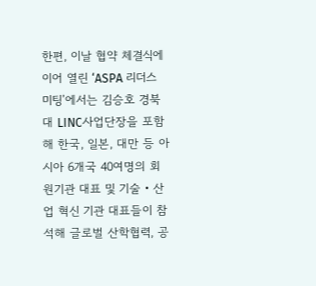한편, 이날 협약 체결식에 이어 열린 ‘ASPA 리더스 미팅’에서는 김승호 경북대 LINC사업단장을 포함해 한국, 일본, 대만 등 아시아 6개국 40여명의 회원기관 대표 및 기술‧산업 혁신 기관 대표들이 참석해 글로벌 산학협력, 공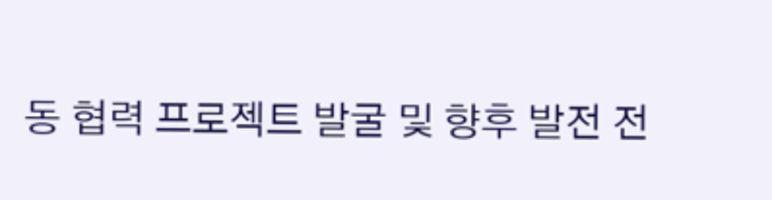동 협력 프로젝트 발굴 및 향후 발전 전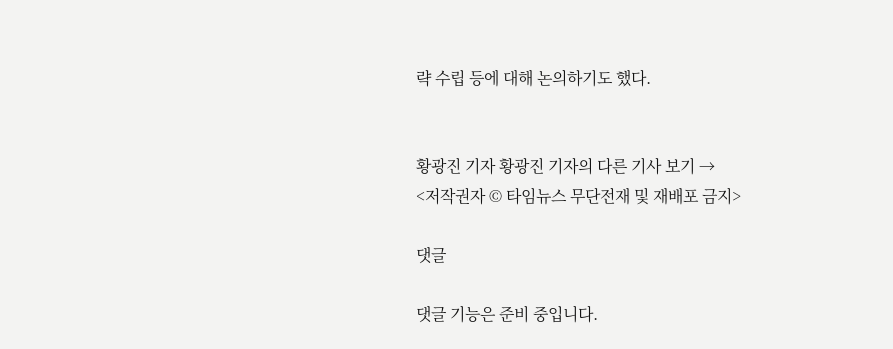략 수립 등에 대해 논의하기도 했다.


황광진 기자 황광진 기자의 다른 기사 보기 →
<저작권자 © 타임뉴스 무단전재 및 재배포 금지>

댓글

댓글 기능은 준비 중입니다.